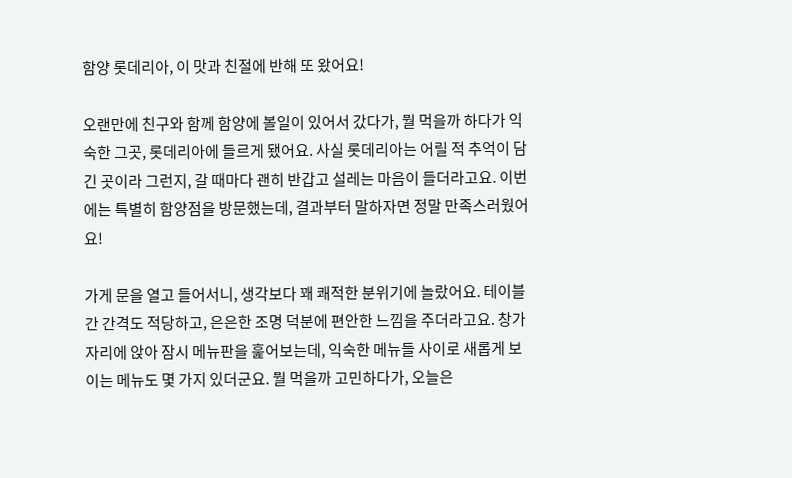함양 롯데리아, 이 맛과 친절에 반해 또 왔어요!

오랜만에 친구와 함께 함양에 볼일이 있어서 갔다가, 뭘 먹을까 하다가 익숙한 그곳, 롯데리아에 들르게 됐어요. 사실 롯데리아는 어릴 적 추억이 담긴 곳이라 그런지, 갈 때마다 괜히 반갑고 설레는 마음이 들더라고요. 이번에는 특별히 함양점을 방문했는데, 결과부터 말하자면 정말 만족스러웠어요!

가게 문을 열고 들어서니, 생각보다 꽤 쾌적한 분위기에 놀랐어요. 테이블 간 간격도 적당하고, 은은한 조명 덕분에 편안한 느낌을 주더라고요. 창가 자리에 앉아 잠시 메뉴판을 훑어보는데, 익숙한 메뉴들 사이로 새롭게 보이는 메뉴도 몇 가지 있더군요. 뭘 먹을까 고민하다가, 오늘은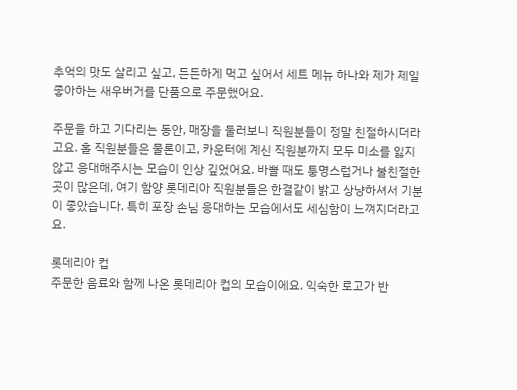추억의 맛도 살리고 싶고, 든든하게 먹고 싶어서 세트 메뉴 하나와 제가 제일 좋아하는 새우버거를 단품으로 주문했어요.

주문을 하고 기다리는 동안, 매장을 둘러보니 직원분들이 정말 친절하시더라고요. 홀 직원분들은 물론이고, 카운터에 계신 직원분까지 모두 미소를 잃지 않고 응대해주시는 모습이 인상 깊었어요. 바쁠 때도 퉁명스럽거나 불친절한 곳이 많은데, 여기 함양 롯데리아 직원분들은 한결같이 밝고 상냥하셔서 기분이 좋았습니다. 특히 포장 손님 응대하는 모습에서도 세심함이 느껴지더라고요.

롯데리아 컵
주문한 음료와 함께 나온 롯데리아 컵의 모습이에요. 익숙한 로고가 반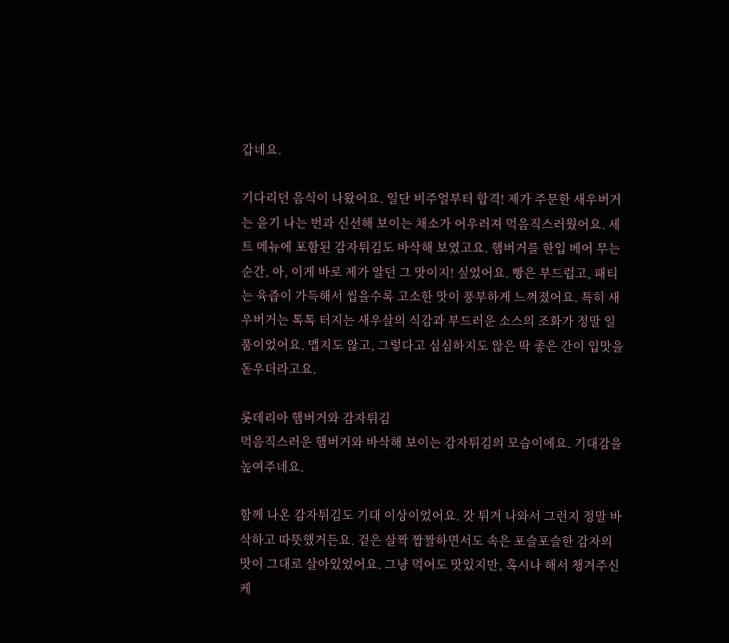갑네요.

기다리던 음식이 나왔어요. 일단 비주얼부터 합격! 제가 주문한 새우버거는 윤기 나는 번과 신선해 보이는 채소가 어우러져 먹음직스러웠어요. 세트 메뉴에 포함된 감자튀김도 바삭해 보였고요. 햄버거를 한입 베어 무는 순간, 아, 이게 바로 제가 알던 그 맛이지! 싶었어요. 빵은 부드럽고, 패티는 육즙이 가득해서 씹을수록 고소한 맛이 풍부하게 느껴졌어요. 특히 새우버거는 톡톡 터지는 새우살의 식감과 부드러운 소스의 조화가 정말 일품이었어요. 맵지도 않고, 그렇다고 심심하지도 않은 딱 좋은 간이 입맛을 돋우더라고요.

롯데리아 햄버거와 감자튀김
먹음직스러운 햄버거와 바삭해 보이는 감자튀김의 모습이에요. 기대감을 높여주네요.

함께 나온 감자튀김도 기대 이상이었어요. 갓 튀겨 나와서 그런지 정말 바삭하고 따뜻했거든요. 겉은 살짝 짭짤하면서도 속은 포슬포슬한 감자의 맛이 그대로 살아있었어요. 그냥 먹어도 맛있지만, 혹시나 해서 챙겨주신 케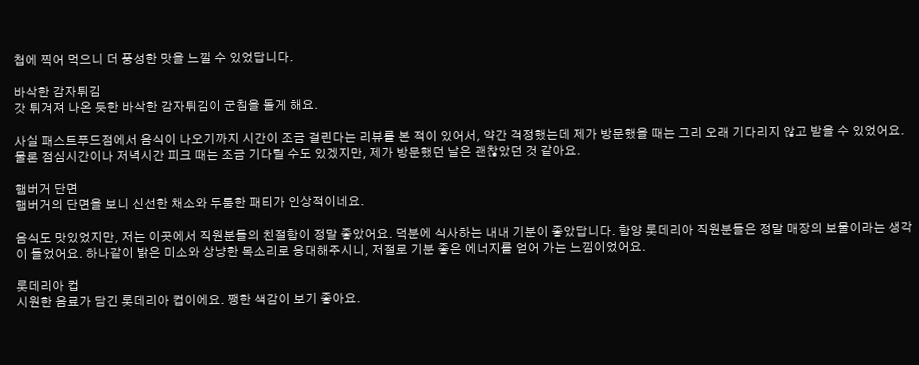첩에 찍어 먹으니 더 풍성한 맛을 느낄 수 있었답니다.

바삭한 감자튀김
갓 튀겨져 나온 듯한 바삭한 감자튀김이 군침을 돌게 해요.

사실 패스트푸드점에서 음식이 나오기까지 시간이 조금 걸린다는 리뷰를 본 적이 있어서, 약간 걱정했는데 제가 방문했을 때는 그리 오래 기다리지 않고 받을 수 있었어요. 물론 점심시간이나 저녁시간 피크 때는 조금 기다릴 수도 있겠지만, 제가 방문했던 날은 괜찮았던 것 같아요.

햄버거 단면
햄버거의 단면을 보니 신선한 채소와 두툼한 패티가 인상적이네요.

음식도 맛있었지만, 저는 이곳에서 직원분들의 친절함이 정말 좋았어요. 덕분에 식사하는 내내 기분이 좋았답니다. 함양 롯데리아 직원분들은 정말 매장의 보물이라는 생각이 들었어요. 하나같이 밝은 미소와 상냥한 목소리로 응대해주시니, 저절로 기분 좋은 에너지를 얻어 가는 느낌이었어요.

롯데리아 컵
시원한 음료가 담긴 롯데리아 컵이에요. 쨍한 색감이 보기 좋아요.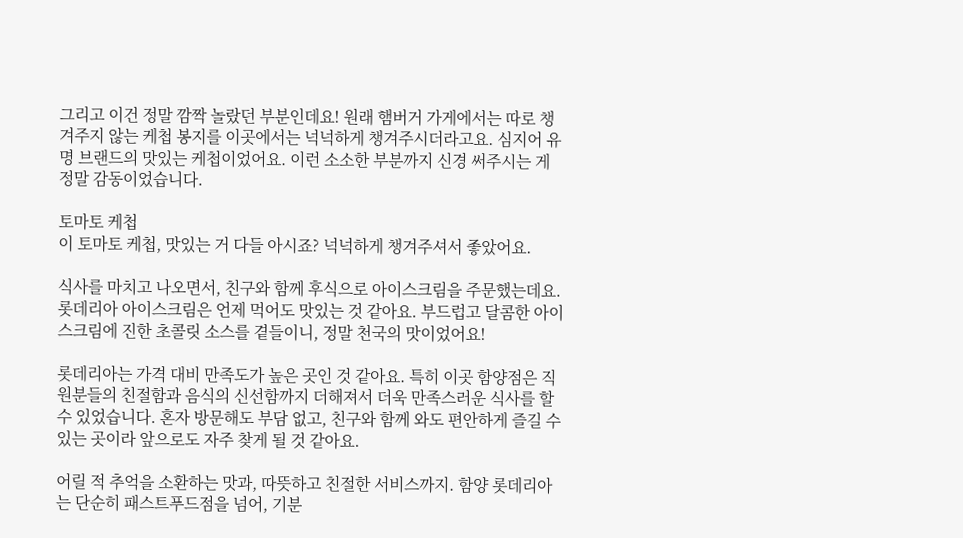그리고 이건 정말 깜짝 놀랐던 부분인데요! 원래 햄버거 가게에서는 따로 챙겨주지 않는 케첩 봉지를 이곳에서는 넉넉하게 챙겨주시더라고요. 심지어 유명 브랜드의 맛있는 케첩이었어요. 이런 소소한 부분까지 신경 써주시는 게 정말 감동이었습니다.

토마토 케첩
이 토마토 케첩, 맛있는 거 다들 아시죠? 넉넉하게 챙겨주셔서 좋았어요.

식사를 마치고 나오면서, 친구와 함께 후식으로 아이스크림을 주문했는데요. 롯데리아 아이스크림은 언제 먹어도 맛있는 것 같아요. 부드럽고 달콤한 아이스크림에 진한 초콜릿 소스를 곁들이니, 정말 천국의 맛이었어요!

롯데리아는 가격 대비 만족도가 높은 곳인 것 같아요. 특히 이곳 함양점은 직원분들의 친절함과 음식의 신선함까지 더해져서 더욱 만족스러운 식사를 할 수 있었습니다. 혼자 방문해도 부담 없고, 친구와 함께 와도 편안하게 즐길 수 있는 곳이라 앞으로도 자주 찾게 될 것 같아요.

어릴 적 추억을 소환하는 맛과, 따뜻하고 친절한 서비스까지. 함양 롯데리아는 단순히 패스트푸드점을 넘어, 기분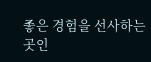좋은 경험을 선사하는 곳인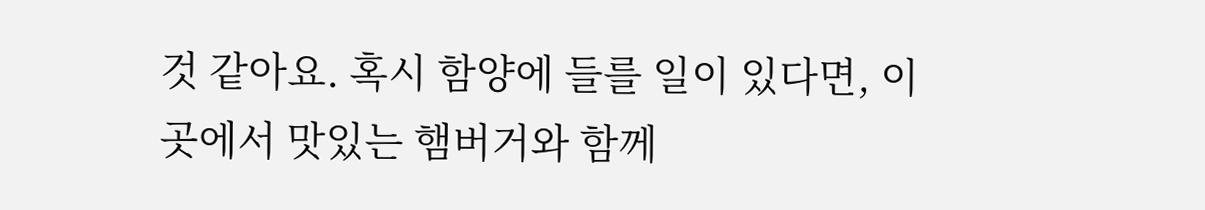것 같아요. 혹시 함양에 들를 일이 있다면, 이곳에서 맛있는 햄버거와 함께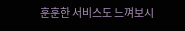훈훈한 서비스도 느껴보시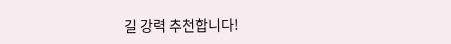길 강력 추천합니다!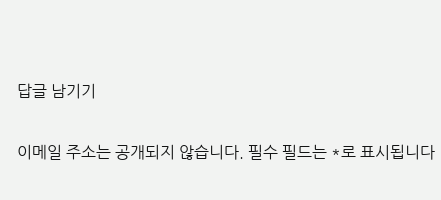답글 남기기

이메일 주소는 공개되지 않습니다. 필수 필드는 *로 표시됩니다